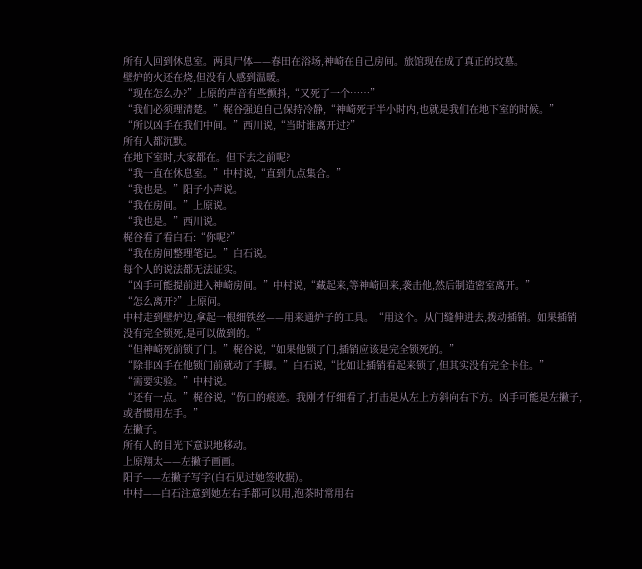所有人回到休息室。两具尸体——春田在浴场,神崎在自己房间。旅馆现在成了真正的坟墓。
壁炉的火还在烧,但没有人感到温暖。
“现在怎么办?”上原的声音有些颤抖,“又死了一个……”
“我们必须理清楚。”梶谷强迫自己保持冷静,“神崎死于半小时内,也就是我们在地下室的时候。”
“所以凶手在我们中间。”西川说,“当时谁离开过?”
所有人都沉默。
在地下室时,大家都在。但下去之前呢?
“我一直在休息室。”中村说,“直到九点集合。”
“我也是。”阳子小声说。
“我在房间。”上原说。
“我也是。”西川说。
梶谷看了看白石:“你呢?”
“我在房间整理笔记。”白石说。
每个人的说法都无法证实。
“凶手可能提前进入神崎房间。”中村说,“藏起来,等神崎回来,袭击他,然后制造密室离开。”
“怎么离开?”上原问。
中村走到壁炉边,拿起一根细铁丝——用来通炉子的工具。“用这个。从门缝伸进去,拨动插销。如果插销没有完全锁死,是可以做到的。”
“但神崎死前锁了门。”梶谷说,“如果他锁了门,插销应该是完全锁死的。”
“除非凶手在他锁门前就动了手脚。”白石说,“比如让插销看起来锁了,但其实没有完全卡住。”
“需要实验。”中村说。
“还有一点。”梶谷说,“伤口的痕迹。我刚才仔细看了,打击是从左上方斜向右下方。凶手可能是左撇子,或者惯用左手。”
左撇子。
所有人的目光下意识地移动。
上原翔太——左撇子画画。
阳子——左撇子写字(白石见过她签收据)。
中村——白石注意到她左右手都可以用,泡茶时常用右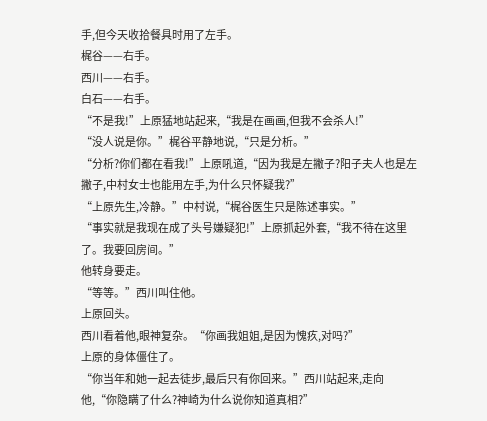手,但今天收拾餐具时用了左手。
梶谷——右手。
西川——右手。
白石——右手。
“不是我!”上原猛地站起来,“我是在画画,但我不会杀人!”
“没人说是你。”梶谷平静地说,“只是分析。”
“分析?你们都在看我!”上原吼道,“因为我是左撇子?阳子夫人也是左撇子,中村女士也能用左手,为什么只怀疑我?”
“上原先生,冷静。”中村说,“梶谷医生只是陈述事实。”
“事实就是我现在成了头号嫌疑犯!”上原抓起外套,“我不待在这里了。我要回房间。”
他转身要走。
“等等。”西川叫住他。
上原回头。
西川看着他,眼神复杂。“你画我姐姐,是因为愧疚,对吗?”
上原的身体僵住了。
“你当年和她一起去徒步,最后只有你回来。”西川站起来,走向他,“你隐瞒了什么?神崎为什么说你知道真相?”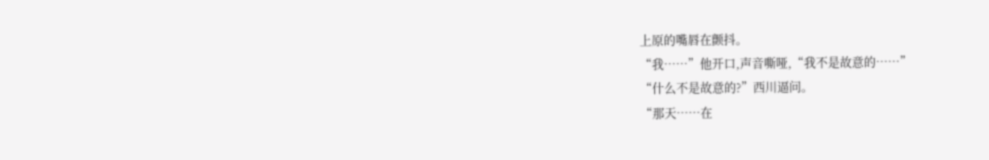上原的嘴唇在颤抖。
“我……”他开口,声音嘶哑,“我不是故意的……”
“什么不是故意的?”西川逼问。
“那天……在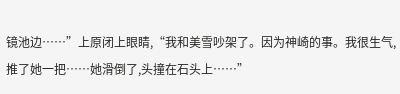镜池边……”上原闭上眼睛,“我和美雪吵架了。因为神崎的事。我很生气,推了她一把……她滑倒了,头撞在石头上……”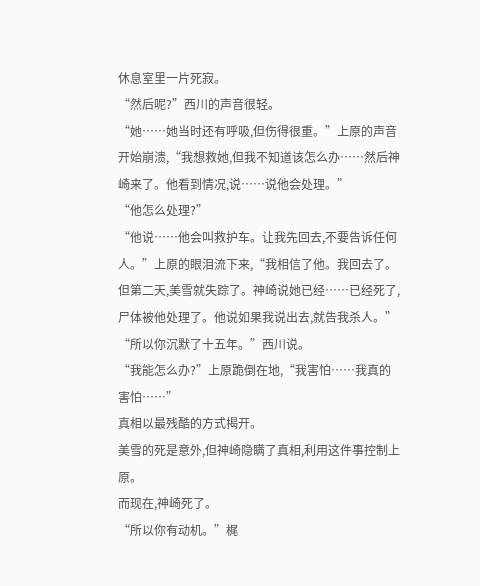休息室里一片死寂。
“然后呢?”西川的声音很轻。
“她……她当时还有呼吸,但伤得很重。”上原的声音开始崩溃,“我想救她,但我不知道该怎么办……然后神崎来了。他看到情况,说……说他会处理。”
“他怎么处理?”
“他说……他会叫救护车。让我先回去,不要告诉任何人。”上原的眼泪流下来,“我相信了他。我回去了。但第二天,美雪就失踪了。神崎说她已经……已经死了,尸体被他处理了。他说如果我说出去,就告我杀人。”
“所以你沉默了十五年。”西川说。
“我能怎么办?”上原跪倒在地,“我害怕……我真的害怕……”
真相以最残酷的方式揭开。
美雪的死是意外,但神崎隐瞒了真相,利用这件事控制上原。
而现在,神崎死了。
“所以你有动机。”梶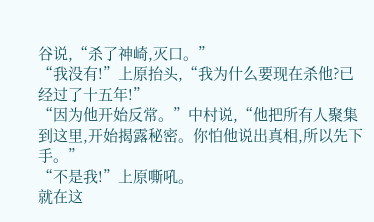谷说,“杀了神崎,灭口。”
“我没有!”上原抬头,“我为什么要现在杀他?已经过了十五年!”
“因为他开始反常。”中村说,“他把所有人聚集到这里,开始揭露秘密。你怕他说出真相,所以先下手。”
“不是我!”上原嘶吼。
就在这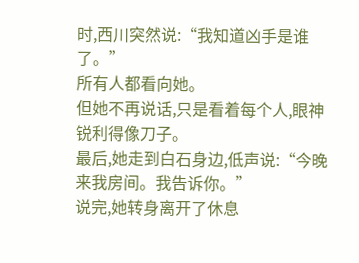时,西川突然说:“我知道凶手是谁了。”
所有人都看向她。
但她不再说话,只是看着每个人,眼神锐利得像刀子。
最后,她走到白石身边,低声说:“今晚来我房间。我告诉你。”
说完,她转身离开了休息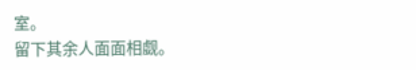室。
留下其余人面面相觑。